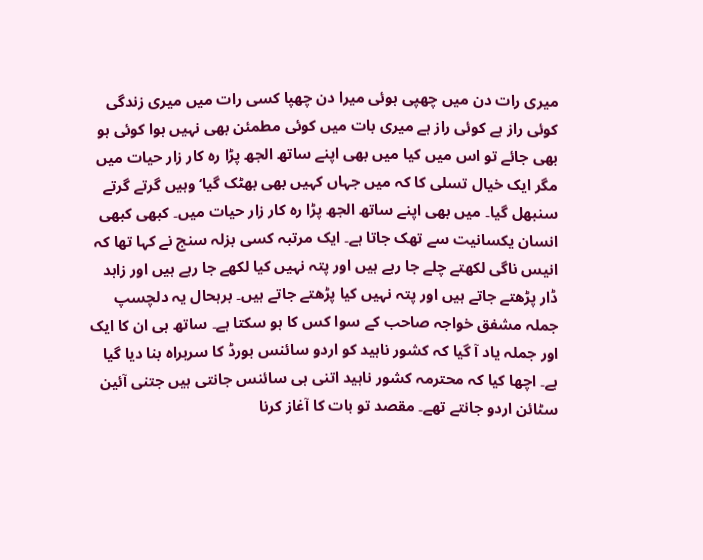میری رات دن میں چھپی ہوئی میرا دن چھپا کسی رات میں میری زندگی کوئی راز ہے کوئی راز ہے میری بات میں کوئی مطمئن بھی نہیں ہوا کوئی ہو بھی جائے تو اس میں کیا میں بھی اپنے ساتھ الجھ پڑا رہ کار زار حیات میں مگر ایک خیال تسلی کا کہ میں جہاں کہیں بھی بھٹک گیا‘ وہیں گرتے گرتے سنبھل گیا۔ میں بھی اپنے ساتھ الجھ پڑا رہ کار زار حیات میں۔ کبھی کبھی انسان یکسانیت سے تھک جاتا ہے۔ ایک مرتبہ کسی بزلہ سنج نے کہا تھا کہ انیس ناگی لکھتے چلے جا رہے ہیں اور پتہ نہیں کیا لکھے جا رہے ہیں اور زاہد ڈار پڑھتے جاتے ہیں اور پتہ نہیں کیا پڑھتے جاتے ہیں۔ برہحال یہ دلچسپ جملہ مشفق خواجہ صاحب کے سوا کس کا ہو سکتا ہے۔ ساتھ ہی ان کا ایک اور جملہ یاد آ گیا کہ کشور ناہید کو اردو سائنس بورڈ کا سربراہ بنا دیا گیا ہے۔ اچھا کیا کہ محترمہ کشور ناہید اتنی ہی سائنس جانتی ہیں جتنی آئین سٹائن اردو جانتے تھے۔ مقصد تو بات کا آغاز کرنا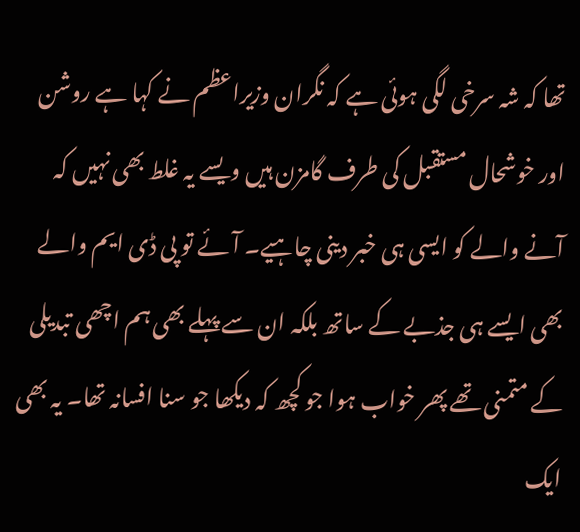تھا کہ شہ سرخی لگی ہوئی ہے کہ نگران وزیراعظم نے کہا ہے روشن اور خوشحال مستقبل کی طرف گامزن ہیں ویسے یہ غلط بھی نہیں کہ آنے والے کو ایسی ہی خبر دینی چاہیے۔ آئے تو پی ڈی ایم والے بھی ایسے ہی جذبے کے ساتھ بلکہ ان سے پہلے بھی ہم اچھی تبدیلی کے متمنی تھے پھر خواب ہوا جو کچھ کہ دیکھا جو سنا افسانہ تھا۔ یہ بھی ایک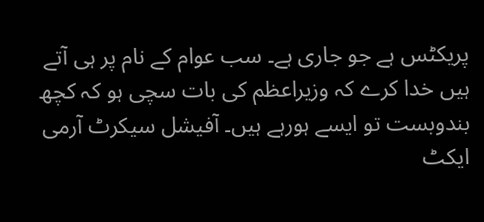پریکٹس ہے جو جاری ہے۔ سب عوام کے نام پر ہی آتے ہیں خدا کرے کہ وزیراعظم کی بات سچی ہو کہ کچھ بندوبست تو ایسے ہورہے ہیں۔ آفیشل سیکرٹ آرمی ایکٹ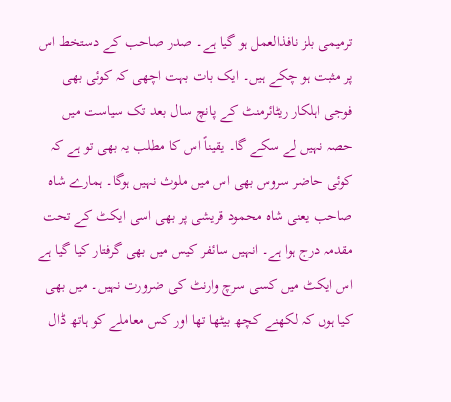ترمیمی بلز نافذالعمل ہو گیا ہے۔ صدر صاحب کے دستخط اس پر مثبت ہو چکے ہیں۔ ایک بات بہت اچھی کہ کوئی بھی فوجی اہلکار ریٹائرمنٹ کے پانچ سال بعد تک سیاست میں حصہ نہیں لے سکے گا۔ یقیناً اس کا مطلب یہ بھی تو ہے کہ کوئی حاضر سروس بھی اس میں ملوث نہیں ہوگا۔ ہمارے شاہ صاحب یعنی شاہ محمود قریشی پر بھی اسی ایکٹ کے تحت مقدمہ درج ہوا ہے۔ انہیں سائفر کیس میں بھی گرفتار کیا گیا ہے اس ایکٹ میں کسی سرچ وارنٹ کی ضرورت نہیں۔ میں بھی کیا ہوں کہ لکھنے کچھ بیٹھا تھا اور کس معاملے کو ہاتھ ڈال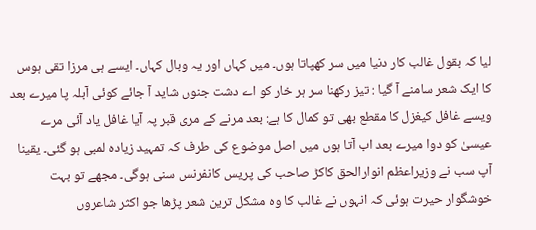لیا کہ بقول غالب کار دنیا میں سر کھپاتا ہوں۔ میں کہاں اور یہ وبال کہاں۔ ایسے ہی مرزا تقی ہوس کا ایک شعر سامنے آ گیا : تیز رکھنا سر ہر خار کو اے دشت جنوں شاید آ جائے کوئی آبلہ پا میرے بعد ویسے غافل کیغزل کا مقطع بھی تو کمال کا ہے: بعد مرنے کے مری قبر پہ آیا غافل یاد آئی مرے عیسیٰ کو دوا میرے بعد اب آتا ہوں میں اصل موضوع کی طرف کہ تمہید زیادہ لمبی ہو گئی۔ یقینا آپ سب نے وزیراعظم انوارالحق کاکڑ صاحب کی پریس کانفرنس سنی ہوگی۔ مجھے تو بہت خوشگوار حیرت ہوئی کہ انہوں نے غالب کا وہ مشکل ترین شعر پڑھا جو اکثر شاعروں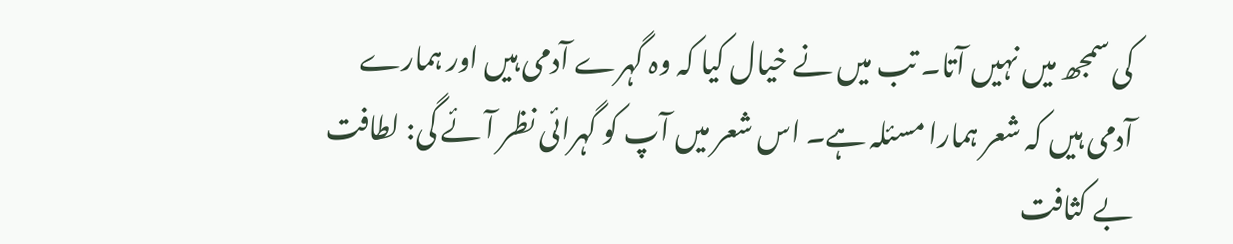کی سمجھ میں نہیں آتا۔ تب میں نے خیال کیا کہ وہ گہرے آدمی ہیں اور ہمارے آدمی ہیں کہ شعر ہمارا مسئلہ ہے۔ اس شعر میں آپ کو گہرائی نظر آئے گی: لطافت بے کثافت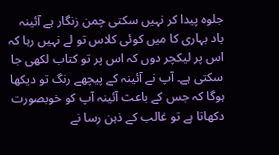جلوہ پیدا کر نہیں سکتی چمن زنگار ہے آئینہ باد بہاری کا میں کوئی کلاس تو لے نہیں رہا کہ اس پر لیکچر دوں کہ اس پر تو کتاب لکھی جا سکتی ہے۔ آپ نے آئینہ کے پیچھے رنگ تو دیکھا ہوگا کہ جس کے باعث آئینہ آپ کو خوبصورت دکھاتا ہے تو غالب کے ذہن رسا نے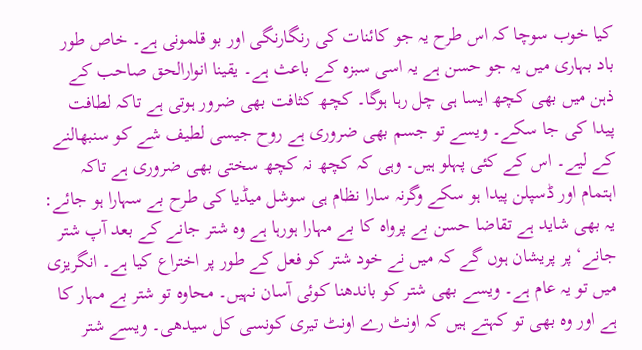کیا خوب سوچا کہ اس طرح یہ جو کائنات کی رنگارنگی اور بو قلمونی ہے۔ خاص طور باد بہاری میں یہ جو حسن ہے یہ اسی سبزہ کے باعث ہے۔ یقینا انوارالحق صاحب کے ذہن میں بھی کچھ ایسا ہی چل رہا ہوگا۔ کچھ کثافت بھی ضرور ہوتی ہے تاکہ لطافت پیدا کی جا سکے۔ ویسے تو جسم بھی ضروری ہے روح جیسی لطیف شے کو سنبھالنے کے لیے۔ اس کے کئی پہلو ہیں۔ وہی کہ کچھ نہ کچھ سختی بھی ضروری ہے تاکہ اہتمام اور ڈسپلن پیدا ہو سکے وگرنہ سارا نظام ہی سوشل میڈیا کی طرح بے سہارا ہو جائے: یہ بھی شاید ہے تقاضا حسن بے پرواہ کا بے مہارا ہورہا ہے وہ شتر جانے کے بعد آپ شتر جانے‘ پر پریشان ہوں گے کہ میں نے خود شتر کو فعل کے طور پر اختراع کیا ہے۔ انگریزی میں تو یہ عام ہے۔ ویسے بھی شتر کو باندھنا کوئی آسان نہیں۔ محاوہ تو شتر بے مہار کا ہے اور وہ بھی تو کہتے ہیں کہ اونٹ رے اونٹ تیری کونسی کل سیدھی۔ ویسے شتر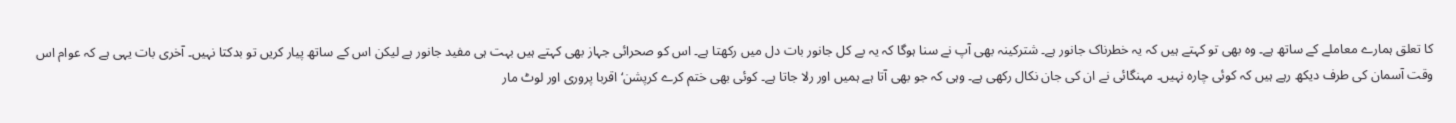کا تعلق ہمارے معاملے کے ساتھ ہے۔ وہ بھی تو کہتے ہیں کہ یہ خطرناک جانور ہے۔ شترکینہ بھی آپ نے سنا ہوگا کہ یہ بے کل جانور بات دل میں رکھتا ہے۔ اس کو صحرائی جہاز بھی کہتے ہیں بہت ہی مفید جانور ہے لیکن اس کے ساتھ پیار کریں تو بدکتا نہیں۔ آخری بات یہی ہے کہ عوام اس وقت آسمان کی طرف دیکھ رہے ہیں کہ کوئی چارہ نہیں۔ مہنگائی نے ان کی جان نکال رکھی ہے۔ وہی کہ جو بھی آتا ہے ہمیں اور رلا جاتا ہے۔ کوئی بھی ختم کرے کرپشن‘ اقربا پروری اور لوٹ مار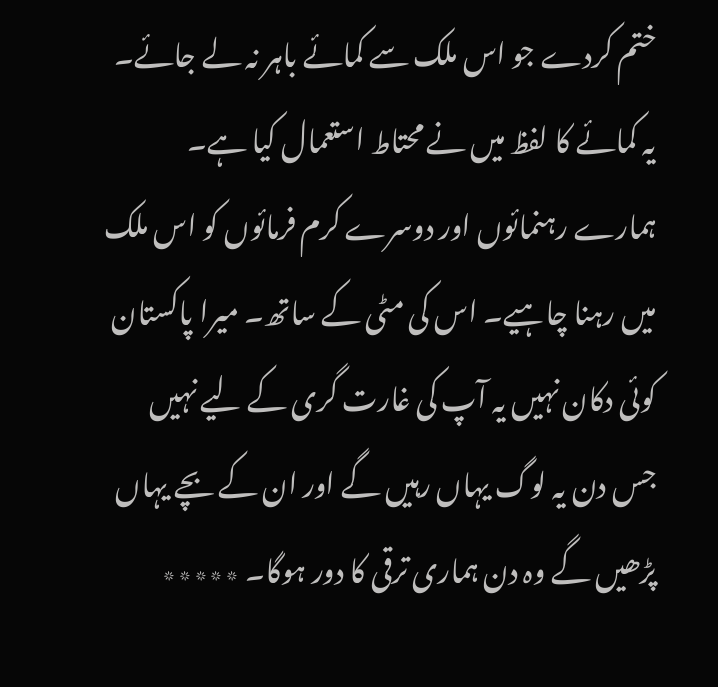ختم کردے جو اس ملک سے کمائے باہر نہ لے جائے۔ یہ کمائے کا لفظ میں نے محتاط استعمال کیا ہے۔ ہمارے رہنمائوں اور دوسرے کرم فرمائوں کو اس ملک میں رہنا چاہیے۔ اس کی مٹی کے ساتھ۔ میرا پاکستان کوئی دکان نہیں یہ آپ کی غارت گری کے لیے نہیں جس دن یہ لوگ یہاں رہیں گے اور ان کے بچے یہاں پڑھیں گے وہ دن ہماری ترقی کا دور ہوگا۔ ٭٭٭٭٭